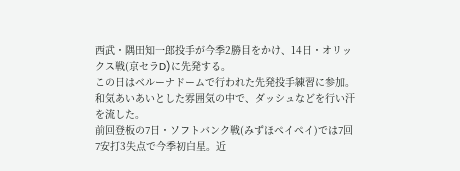西武・隅田知一郎投手が今季2勝目をかけ、14日・オリックス戦(京セラD)に先発する。
この日はベルーナドームで行われた先発投手練習に参加。和気あいあいとした雰囲気の中で、ダッシュなどを行い汗を流した。
前回登板の7日・ソフトバンク戦(みずほペイペイ)では7回7安打3失点で今季初白星。近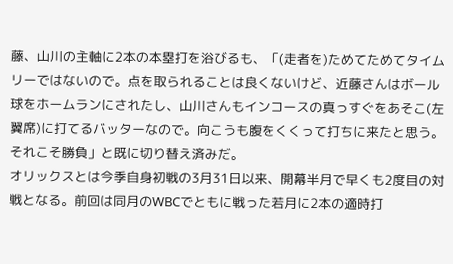藤、山川の主軸に2本の本塁打を浴びるも、「(走者を)ためてためてタイムリーではないので。点を取られることは良くないけど、近藤さんはボール球をホームランにされたし、山川さんもインコースの真っすぐをあそこ(左翼席)に打てるバッターなので。向こうも腹をくくって打ちに来たと思う。それこそ勝負」と既に切り替え済みだ。
オリックスとは今季自身初戦の3月31日以来、開幕半月で早くも2度目の対戦となる。前回は同月のWBCでともに戦った若月に2本の適時打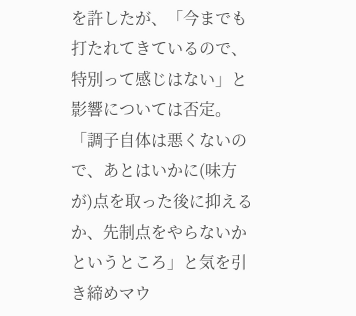を許したが、「今までも打たれてきているので、特別って感じはない」と影響については否定。「調子自体は悪くないので、あとはいかに(味方が)点を取った後に抑えるか、先制点をやらないかというところ」と気を引き締めマウ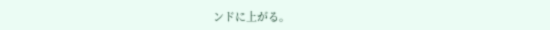ンドに上がる。